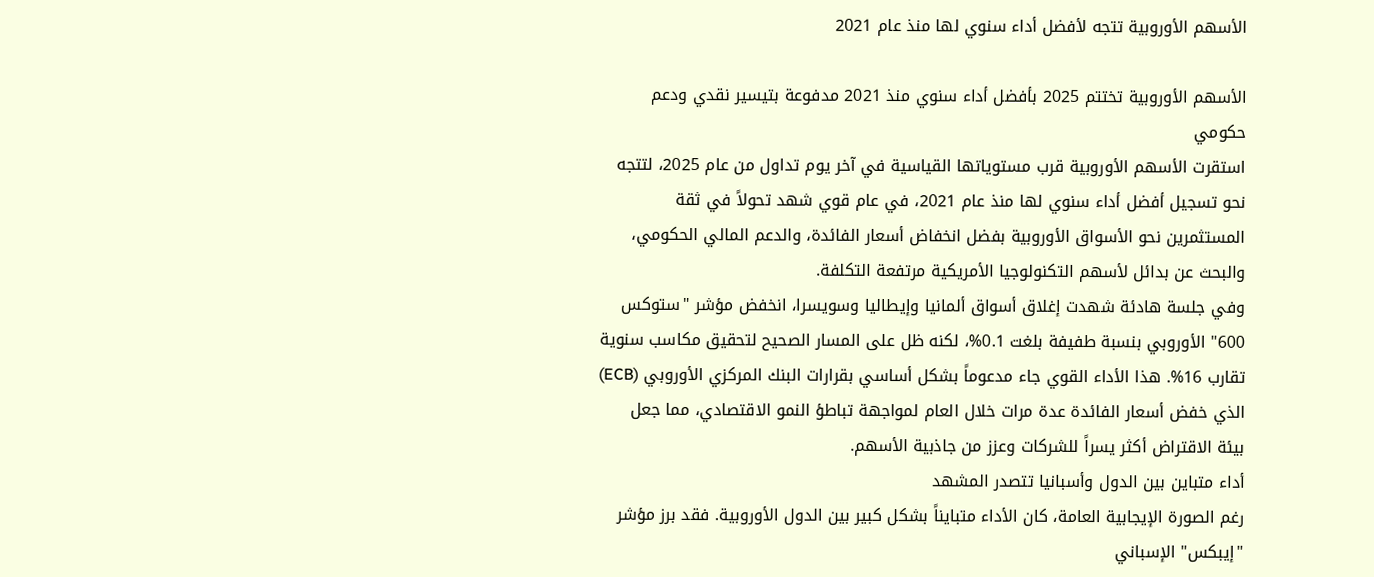الأسهم الأوروبية تتجه لأفضل أداء سنوي لها منذ عام 2021

الأسهم الأوروبية تختتم 2025 بأفضل أداء سنوي منذ 2021 مدفوعة بتيسير نقدي ودعم حكومي
استقرت الأسهم الأوروبية قرب مستوياتها القياسية في آخر يوم تداول من عام 2025، لتتجه نحو تسجيل أفضل أداء سنوي لها منذ عام 2021، في عام قوي شهد تحولاً في ثقة المستثمرين نحو الأسواق الأوروبية بفضل انخفاض أسعار الفائدة، والدعم المالي الحكومي، والبحث عن بدائل لأسهم التكنولوجيا الأمريكية مرتفعة التكلفة.
وفي جلسة هادئة شهدت إغلاق أسواق ألمانيا وإيطاليا وسويسرا، انخفض مؤشر "ستوكس 600" الأوروبي بنسبة طفيفة بلغت 0.1%، لكنه ظل على المسار الصحيح لتحقيق مكاسب سنوية تقارب 16%. هذا الأداء القوي جاء مدعوماً بشكل أساسي بقرارات البنك المركزي الأوروبي (ECB) الذي خفض أسعار الفائدة عدة مرات خلال العام لمواجهة تباطؤ النمو الاقتصادي، مما جعل بيئة الاقتراض أكثر يسراً للشركات وعزز من جاذبية الأسهم.
أداء متباين بين الدول وأسبانيا تتصدر المشهد
رغم الصورة الإيجابية العامة، كان الأداء متبايناً بشكل كبير بين الدول الأوروبية. فقد برز مؤشر "إيبكس" الإسباني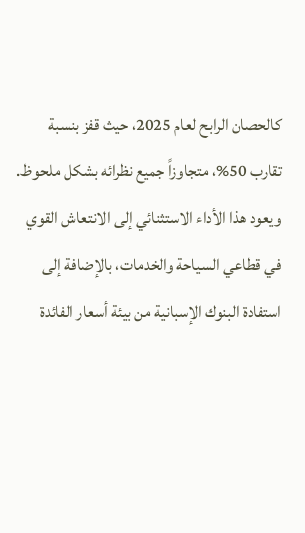كالحصان الرابح لعام 2025، حيث قفز بنسبة تقارب 50%، متجاوزاً جميع نظرائه بشكل ملحوظ. ويعود هذا الأداء الاستثنائي إلى الانتعاش القوي في قطاعي السياحة والخدمات، بالإضافة إلى استفادة البنوك الإسبانية من بيئة أسعار الفائدة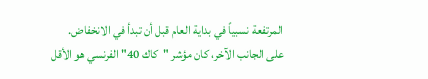المرتفعة نسبياً في بداية العام قبل أن تبدأ في الانخفاض.
على الجانب الآخر، كان مؤشر "كاك 40" الفرنسي هو الأقل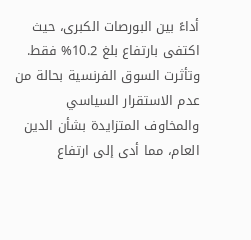أداءً بين البورصات الكبرى، حيث اكتفى بارتفاع بلغ 10.2% فقط. وتأثرت السوق الفرنسية بحالة من عدم الاستقرار السياسي والمخاوف المتزايدة بشأن الدين العام، مما أدى إلى ارتفاع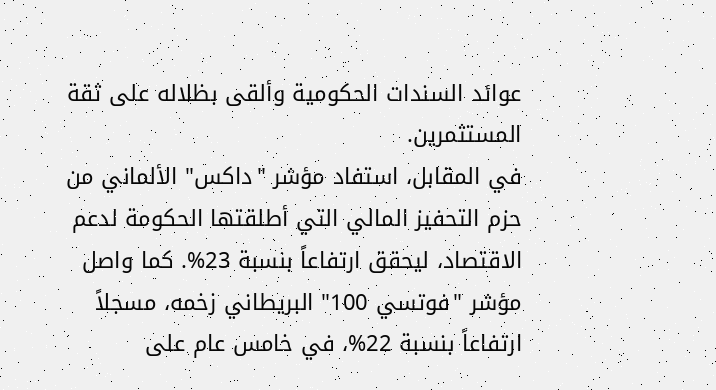عوائد السندات الحكومية وألقى بظلاله على ثقة المستثمرين.
في المقابل، استفاد مؤشر "داكس" الألماني من حزم التحفيز المالي التي أطلقتها الحكومة لدعم الاقتصاد، ليحقق ارتفاعاً بنسبة 23%. كما واصل مؤشر "فوتسي 100" البريطاني زخمه، مسجلاً ارتفاعاً بنسبة 22%، في خامس عام على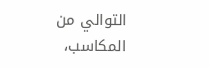التوالي من المكاسب،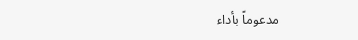مدعوماً بأداء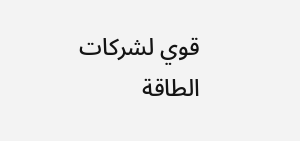قوي لشركات الطاقة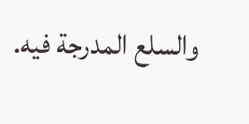والسلع المدرجة فيه.